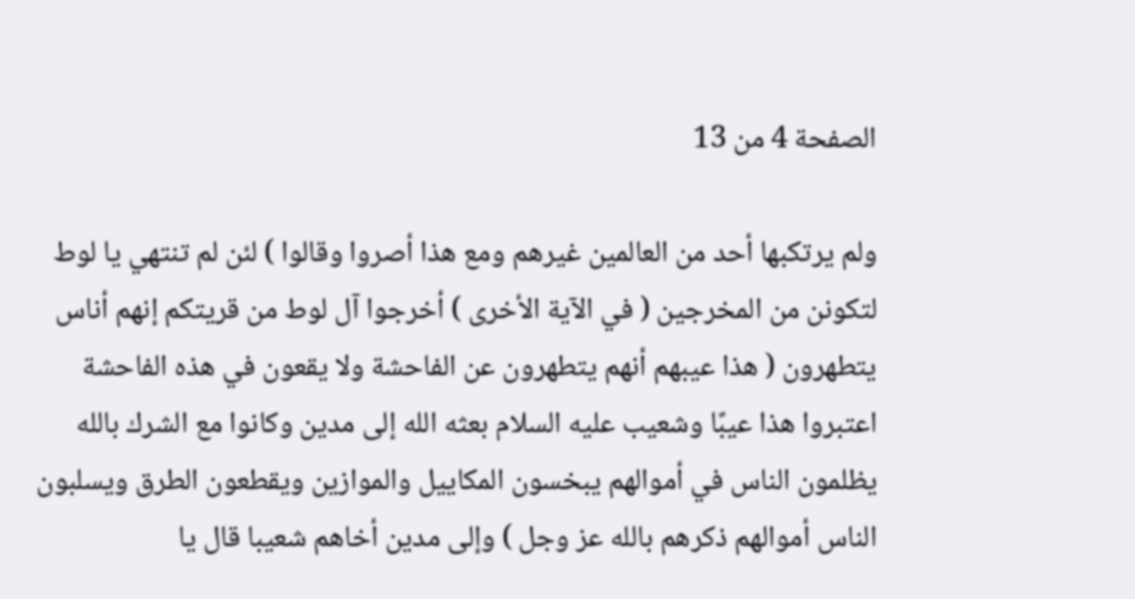الصفحة 4 من 13

ولم يرتكبها أحد من العالمين غيرهم ومع هذا أصروا وقالوا ) لئن لم تنتهي يا لوط لتكونن من المخرجين ( في الآية الأخرى ) أخرجوا آل لوط من قريتكم إنهم أناس يتطهرون ( هذا عيبهم أنهم يتطهرون عن الفاحشة ولا يقعون في هذه الفاحشة اعتبروا هذا عيبًا وشعيب عليه السلام بعثه الله إلى مدين وكانوا مع الشرك بالله يظلمون الناس في أموالهم يبخسون المكاييل والموازين ويقطعون الطرق ويسلبون الناس أموالهم ذكرهم بالله عز وجل ) وإلى مدين أخاهم شعيبا قال يا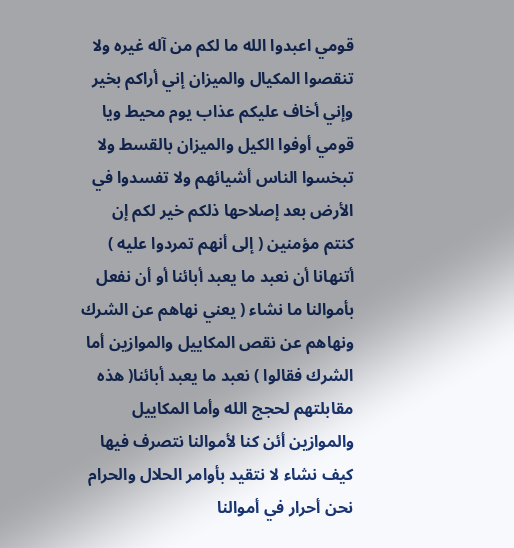قومي اعبدوا الله ما لكم من آله غيره ولا تنقصوا المكيال والميزان إني أراكم بخير وإني أخاف عليكم عذاب يوم محيط ويا قومي أوفوا الكيل والميزان بالقسط ولا تبخسوا الناس أشيائهم ولا تفسدوا في الأرض بعد إصلاحها ذلكم خير لكم إن كنتم مؤمنين ( إلى أنهم تمردوا عليه ) أتنهانا أن نعبد ما يعبد أبائنا أو أن نفعل بأموالنا ما نشاء ( يعني نهاهم عن الشرك ونهاهم عن نقص المكاييل والموازين أما الشرك فقالوا ) نعبد ما يعبد أبائنا( هذه مقابلتهم لحجج الله وأما المكاييل والموازين أئن كنا لأموالنا نتصرف فيها كيف نشاء لا نتقيد بأوامر الحلال والحرام نحن أحرار في أموالنا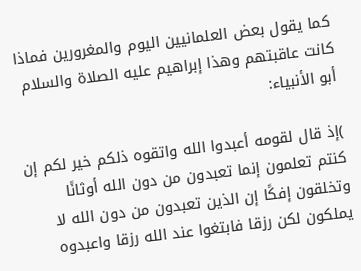كما يقول بعض العلمانيين اليوم والمغرورين فماذا كانت عاقبتهم وهذا إبراهيم عليه الصلاة والسلام أبو الأنبياء:

)إذ قال لقومه أعبدوا الله واتقوه ذلكم خير لكم إن كنتم تعلمون إنما تعبدون من دون الله أوثانًا وتخلقون إفكًا إن الذين تعبدون من دون الله لا يملكون لكن رزقا فابتغوا عند الله رزقا واعبدوه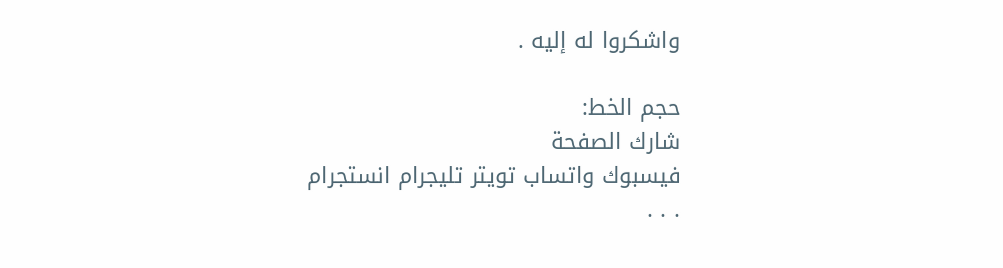واشكروا له إليه .

حجم الخط:
شارك الصفحة
فيسبوك واتساب تويتر تليجرام انستجرام
. . .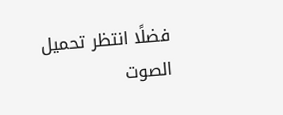فضلًا انتظر تحميل الصوت